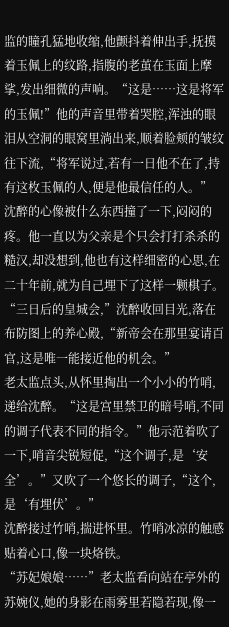监的瞳孔猛地收缩,他颤抖着伸出手,抚摸着玉佩上的纹路,指腹的老茧在玉面上摩挲,发出细微的声响。“这是……这是将军的玉佩!”他的声音里带着哭腔,浑浊的眼泪从空洞的眼窝里淌出来,顺着脸颊的皱纹往下流,“将军说过,若有一日他不在了,持有这枚玉佩的人,便是他最信任的人。”
沈醉的心像被什么东西撞了一下,闷闷的疼。他一直以为父亲是个只会打打杀杀的糙汉,却没想到,他也有这样细密的心思,在二十年前,就为自己埋下了这样一颗棋子。
“三日后的皇城会,”沈醉收回目光,落在布防图上的养心殿,“新帝会在那里宴请百官,这是唯一能接近他的机会。”
老太监点头,从怀里掏出一个小小的竹哨,递给沈醉。“这是宫里禁卫的暗号哨,不同的调子代表不同的指令。”他示范着吹了一下,哨音尖锐短促,“这个调子,是‘安全’。”又吹了一个悠长的调子,“这个,是‘有埋伏’。”
沈醉接过竹哨,揣进怀里。竹哨冰凉的触感贴着心口,像一块烙铁。
“苏妃娘娘……”老太监看向站在亭外的苏婉仪,她的身影在雨雾里若隐若现,像一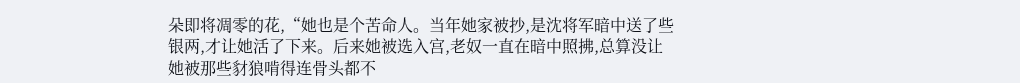朵即将凋零的花,“她也是个苦命人。当年她家被抄,是沈将军暗中送了些银两,才让她活了下来。后来她被选入宫,老奴一直在暗中照拂,总算没让她被那些豺狼啃得连骨头都不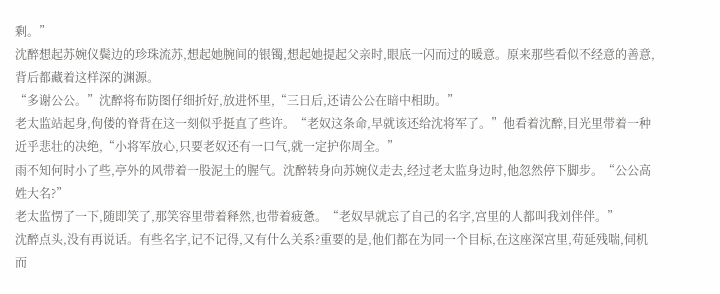剩。”
沈醉想起苏婉仪鬓边的珍珠流苏,想起她腕间的银镯,想起她提起父亲时,眼底一闪而过的暖意。原来那些看似不经意的善意,背后都藏着这样深的渊源。
“多谢公公。”沈醉将布防图仔细折好,放进怀里,“三日后,还请公公在暗中相助。”
老太监站起身,佝偻的脊背在这一刻似乎挺直了些许。“老奴这条命,早就该还给沈将军了。”他看着沈醉,目光里带着一种近乎悲壮的决绝,“小将军放心,只要老奴还有一口气,就一定护你周全。”
雨不知何时小了些,亭外的风带着一股泥土的腥气。沈醉转身向苏婉仪走去,经过老太监身边时,他忽然停下脚步。“公公高姓大名?”
老太监愣了一下,随即笑了,那笑容里带着释然,也带着疲惫。“老奴早就忘了自己的名字,宫里的人都叫我刘伴伴。”
沈醉点头,没有再说话。有些名字,记不记得,又有什么关系?重要的是,他们都在为同一个目标,在这座深宫里,苟延残喘,伺机而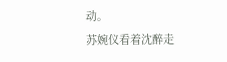动。
苏婉仪看着沈醉走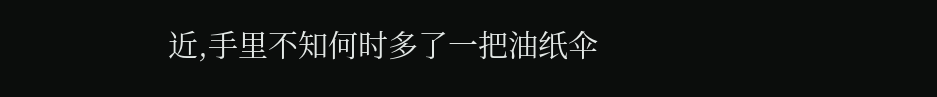近,手里不知何时多了一把油纸伞